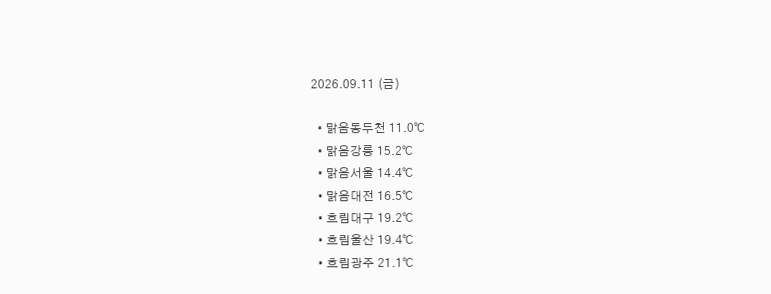2026.09.11 (금)

  • 맑음동두천 11.0℃
  • 맑음강릉 15.2℃
  • 맑음서울 14.4℃
  • 맑음대전 16.5℃
  • 흐림대구 19.2℃
  • 흐림울산 19.4℃
  • 흐림광주 21.1℃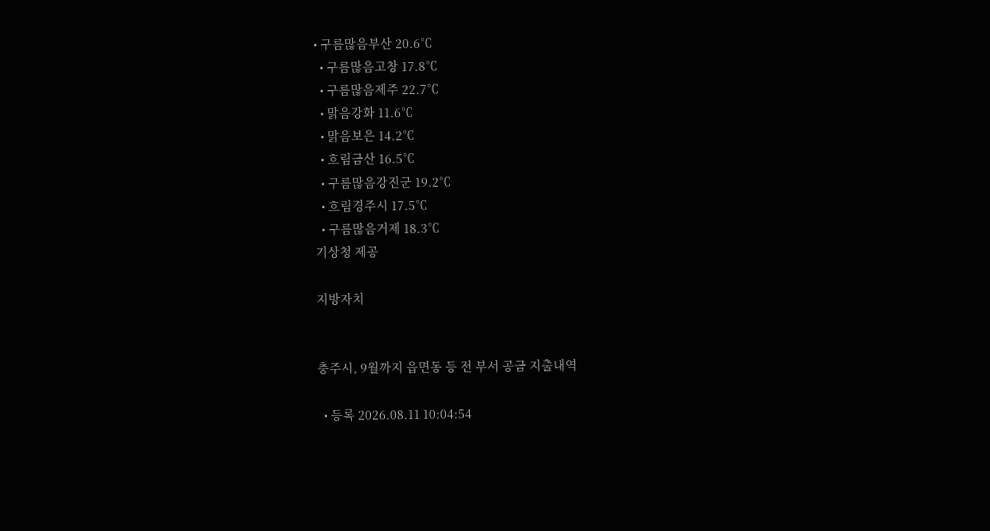• 구름많음부산 20.6℃
  • 구름많음고창 17.8℃
  • 구름많음제주 22.7℃
  • 맑음강화 11.6℃
  • 맑음보은 14.2℃
  • 흐림금산 16.5℃
  • 구름많음강진군 19.2℃
  • 흐림경주시 17.5℃
  • 구름많음거제 18.3℃
기상청 제공

지방자치


충주시, 9월까지 읍면동 등 전 부서 공금 지출내역

  • 등록 2026.08.11 10:04:54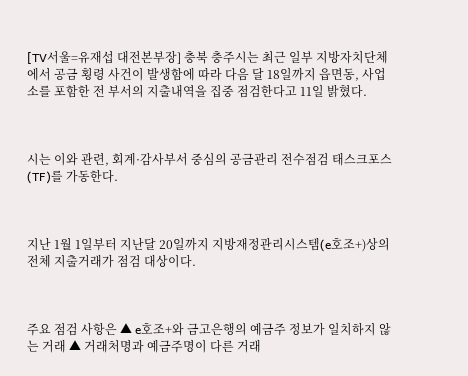[TV서울=유재섭 대전본부장] 충북 충주시는 최근 일부 지방자치단체에서 공금 횡령 사건이 발생함에 따라 다음 달 18일까지 읍면동, 사업소를 포함한 전 부서의 지출내역을 집중 점검한다고 11일 밝혔다.



시는 이와 관련, 회계·감사부서 중심의 공금관리 전수점검 태스크포스(TF)를 가동한다.



지난 1월 1일부터 지난달 20일까지 지방재정관리시스템(e호조+)상의 전체 지출거래가 점검 대상이다.



주요 점검 사항은 ▲ e호조+와 금고은행의 예금주 정보가 일치하지 않는 거래 ▲ 거래처명과 예금주명이 다른 거래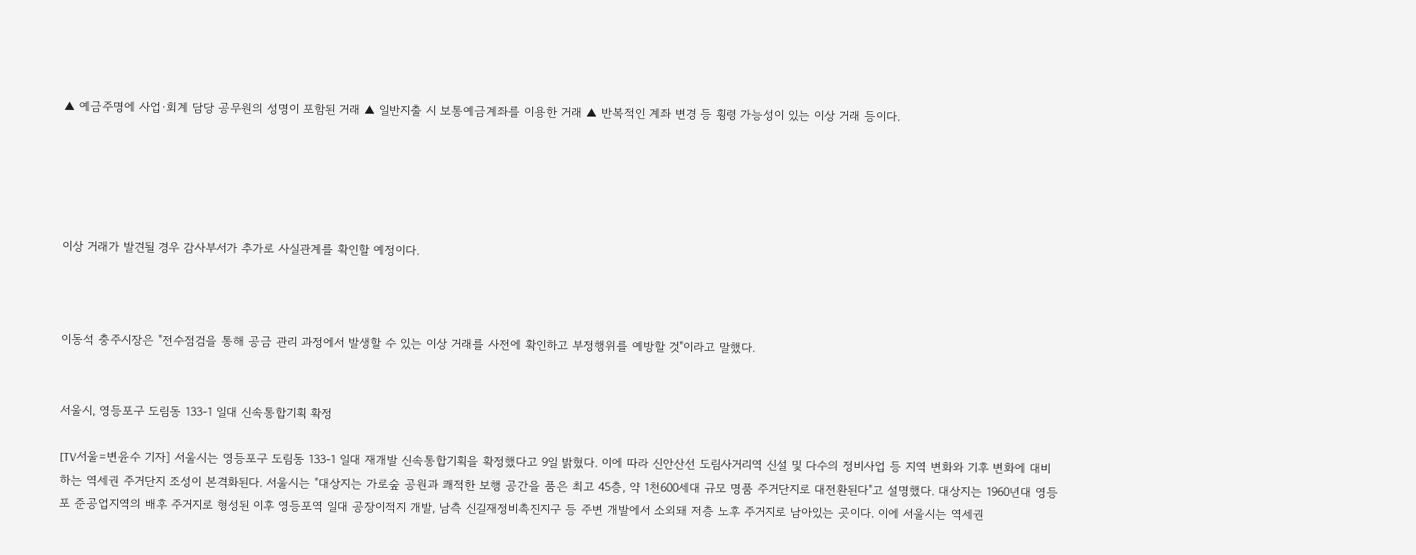▲ 예금주명에 사업·회계 담당 공무원의 성명이 포함된 거래 ▲ 일반지출 시 보통예금계좌를 이용한 거래 ▲ 반복적인 계좌 변경 등 횡령 가능성이 있는 이상 거래 등이다.





이상 거래가 발견될 경우 감사부서가 추가로 사실관계를 확인할 예정이다.



이동석 충주시장은 "전수점검을 통해 공금 관리 과정에서 발생할 수 있는 이상 거래를 사전에 확인하고 부정행위를 예방할 것"이라고 말했다.


서울시, 영등포구 도림동 133-1 일대 신속통합기획 확정

[TV서울=변윤수 기자] 서울시는 영등포구 도림동 133-1 일대 재개발 신속통합기획을 확정했다고 9일 밝혔다. 이에 따라 신안산선 도림사거리역 신설 및 다수의 정비사업 등 지역 변화와 기후 변화에 대비하는 역세권 주거단지 조성이 본격화된다. 서울시는 "대상지는 가로숲 공원과 쾌적한 보행 공간을 품은 최고 45층, 약 1천600세대 규모 명품 주거단지로 대전환된다"고 설명했다. 대상지는 1960년대 영등포 준공업지역의 배후 주거지로 형성된 이후 영등포역 일대 공장이적지 개발, 남측 신길재정비촉진지구 등 주변 개발에서 소외돼 저층 노후 주거지로 남아있는 곳이다. 이에 서울시는 역세권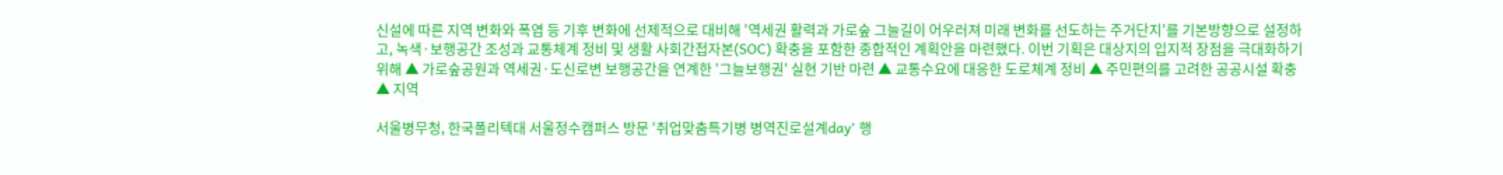신설에 따른 지역 변화와 폭염 등 기후 변화에 선제적으로 대비해 '역세권 활력과 가로숲 그늘길이 어우러져 미래 변화를 선도하는 주거단지'를 기본방향으로 설정하고, 녹색·보행공간 조성과 교통체계 정비 및 생활 사회간접자본(SOC) 확충을 포함한 종합적인 계획안을 마련했다. 이번 기획은 대상지의 입지적 장점을 극대화하기 위해 ▲ 가로숲공원과 역세권·도신로변 보행공간을 연계한 '그늘보행권' 실현 기반 마련 ▲ 교통수요에 대응한 도로체계 정비 ▲ 주민편의를 고려한 공공시설 확충 ▲ 지역

서울병무청, 한국폴리텍대 서울정수캠퍼스 방문 ‘취업맞춤특기병 병역진로설계day’ 행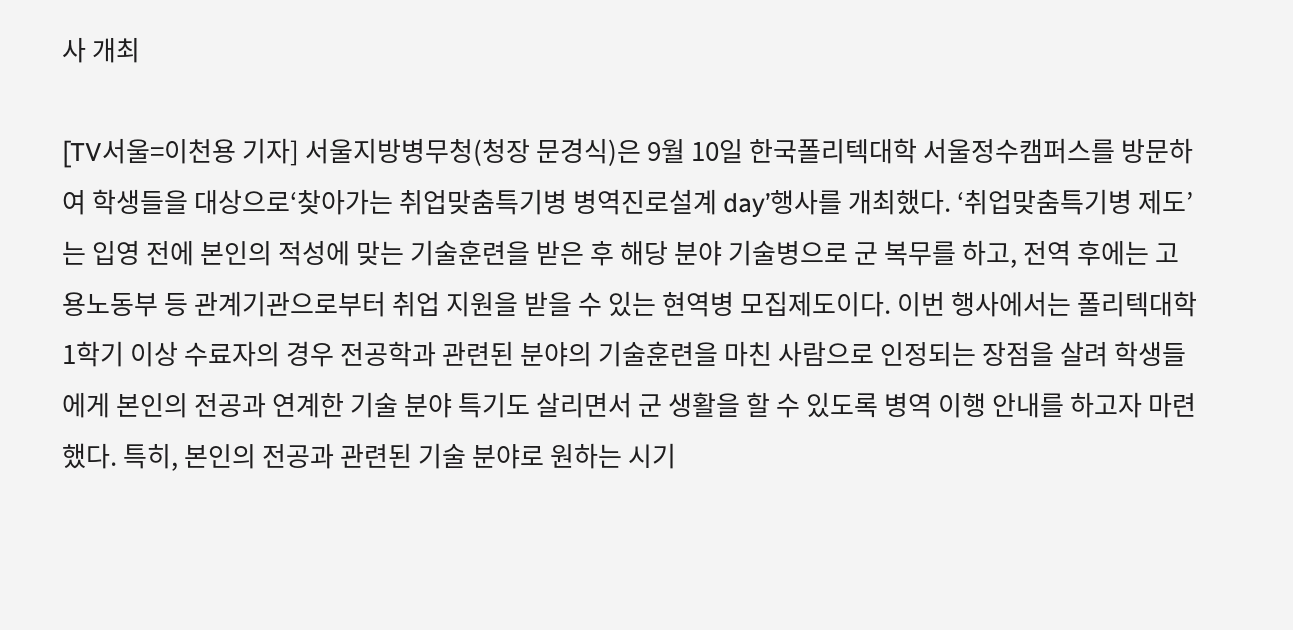사 개최

[TV서울=이천용 기자] 서울지방병무청(청장 문경식)은 9월 10일 한국폴리텍대학 서울정수캠퍼스를 방문하여 학생들을 대상으로‘찾아가는 취업맞춤특기병 병역진로설계 day’행사를 개최했다. ‘취업맞춤특기병 제도’는 입영 전에 본인의 적성에 맞는 기술훈련을 받은 후 해당 분야 기술병으로 군 복무를 하고, 전역 후에는 고용노동부 등 관계기관으로부터 취업 지원을 받을 수 있는 현역병 모집제도이다. 이번 행사에서는 폴리텍대학 1학기 이상 수료자의 경우 전공학과 관련된 분야의 기술훈련을 마친 사람으로 인정되는 장점을 살려 학생들에게 본인의 전공과 연계한 기술 분야 특기도 살리면서 군 생활을 할 수 있도록 병역 이행 안내를 하고자 마련했다. 특히, 본인의 전공과 관련된 기술 분야로 원하는 시기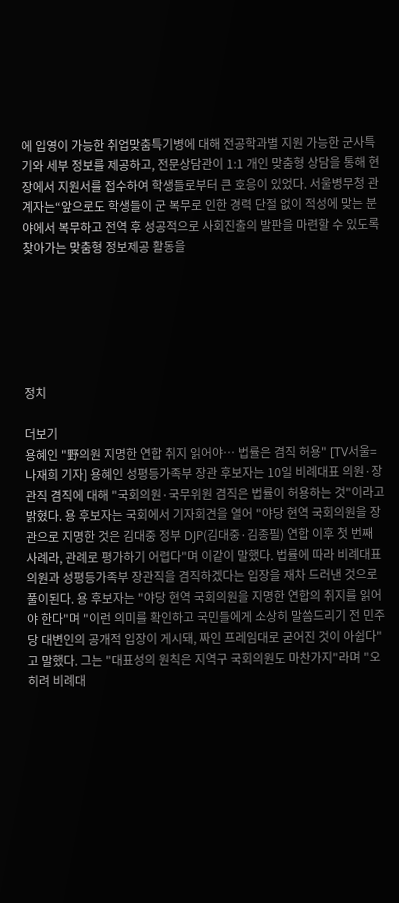에 입영이 가능한 취업맞춤특기병에 대해 전공학과별 지원 가능한 군사특기와 세부 정보를 제공하고, 전문상담관이 1:1 개인 맞춤형 상담을 통해 현장에서 지원서를 접수하여 학생들로부터 큰 호응이 있었다. 서울병무청 관계자는“앞으로도 학생들이 군 복무로 인한 경력 단절 없이 적성에 맞는 분야에서 복무하고 전역 후 성공적으로 사회진출의 발판을 마련할 수 있도록 찾아가는 맞춤형 정보제공 활동을






정치

더보기
용혜인 "野의원 지명한 연합 취지 읽어야… 법률은 겸직 허용" [TV서울=나재희 기자] 용혜인 성평등가족부 장관 후보자는 10일 비례대표 의원·장관직 겸직에 대해 "국회의원·국무위원 겸직은 법률이 허용하는 것"이라고 밝혔다. 용 후보자는 국회에서 기자회견을 열어 "야당 현역 국회의원을 장관으로 지명한 것은 김대중 정부 DJP(김대중·김종필) 연합 이후 첫 번째 사례라, 관례로 평가하기 어렵다"며 이같이 말했다. 법률에 따라 비례대표 의원과 성평등가족부 장관직을 겸직하겠다는 입장을 재차 드러낸 것으로 풀이된다. 용 후보자는 "야당 현역 국회의원을 지명한 연합의 취지를 읽어야 한다"며 "이런 의미를 확인하고 국민들에게 소상히 말씀드리기 전 민주당 대변인의 공개적 입장이 게시돼, 짜인 프레임대로 굳어진 것이 아쉽다"고 말했다. 그는 "대표성의 원칙은 지역구 국회의원도 마찬가지"라며 "오히려 비례대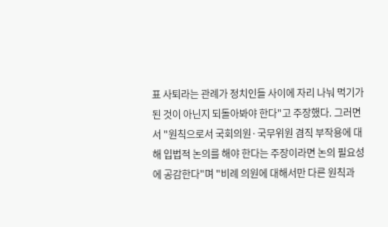표 사퇴라는 관례가 정치인들 사이에 자리 나눠 먹기가 된 것이 아닌지 되돌아봐야 한다"고 주장했다. 그러면서 "원칙으로서 국회의원·국무위원 겸직 부작용에 대해 입법적 논의를 해야 한다는 주장이라면 논의 필요성에 공감한다"며 "비례 의원에 대해서만 다른 원칙과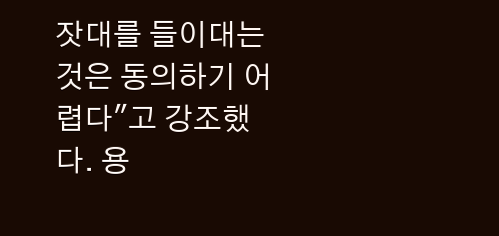잣대를 들이대는 것은 동의하기 어렵다"고 강조했다. 용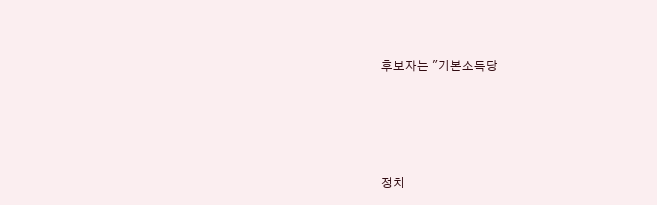후보자는 "기본소득당




정치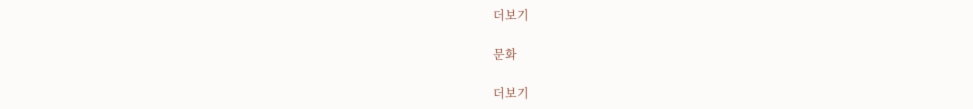더보기

문화

더보기